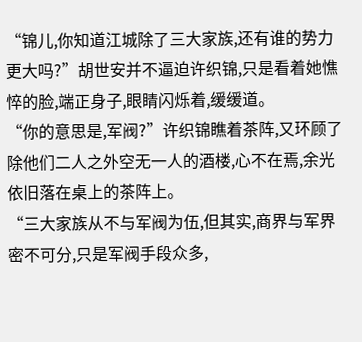“锦儿,你知道江城除了三大家族,还有谁的势力更大吗?”胡世安并不逼迫许织锦,只是看着她憔悴的脸,端正身子,眼睛闪烁着,缓缓道。
“你的意思是,军阀?”许织锦瞧着茶阵,又环顾了除他们二人之外空无一人的酒楼,心不在焉,余光依旧落在桌上的茶阵上。
“三大家族从不与军阀为伍,但其实,商界与军界密不可分,只是军阀手段众多,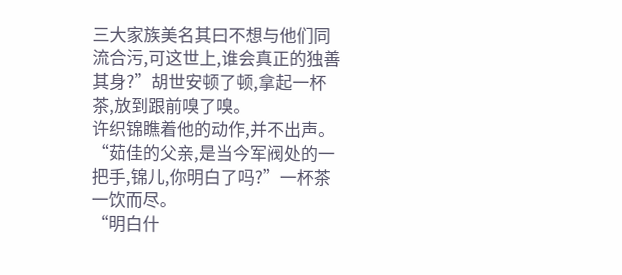三大家族美名其曰不想与他们同流合污,可这世上,谁会真正的独善其身?”胡世安顿了顿,拿起一杯茶,放到跟前嗅了嗅。
许织锦瞧着他的动作,并不出声。
“茹佳的父亲,是当今军阀处的一把手,锦儿,你明白了吗?”一杯茶一饮而尽。
“明白什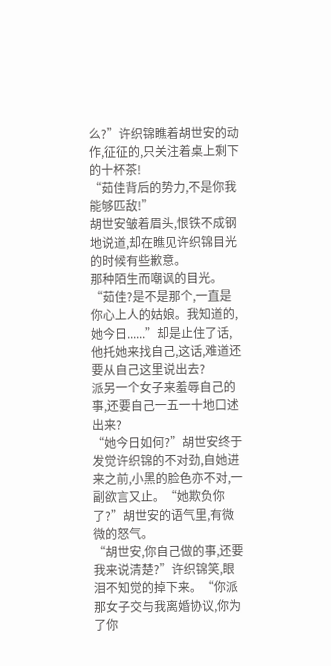么?”许织锦瞧着胡世安的动作,征征的,只关注着桌上剩下的十杯茶!
“茹佳背后的势力,不是你我能够匹敌!”
胡世安皱着眉头,恨铁不成钢地说道,却在瞧见许织锦目光的时候有些歉意。
那种陌生而嘲讽的目光。
“茹佳?是不是那个,一直是你心上人的姑娘。我知道的,她今日......”却是止住了话,他托她来找自己,这话,难道还要从自己这里说出去?
派另一个女子来羞辱自己的事,还要自己一五一十地口述出来?
“她今日如何?”胡世安终于发觉许织锦的不对劲,自她进来之前,小黑的脸色亦不对,一副欲言又止。“她欺负你了?”胡世安的语气里,有微微的怒气。
“胡世安,你自己做的事,还要我来说清楚?”许织锦笑,眼泪不知觉的掉下来。“你派那女子交与我离婚协议,你为了你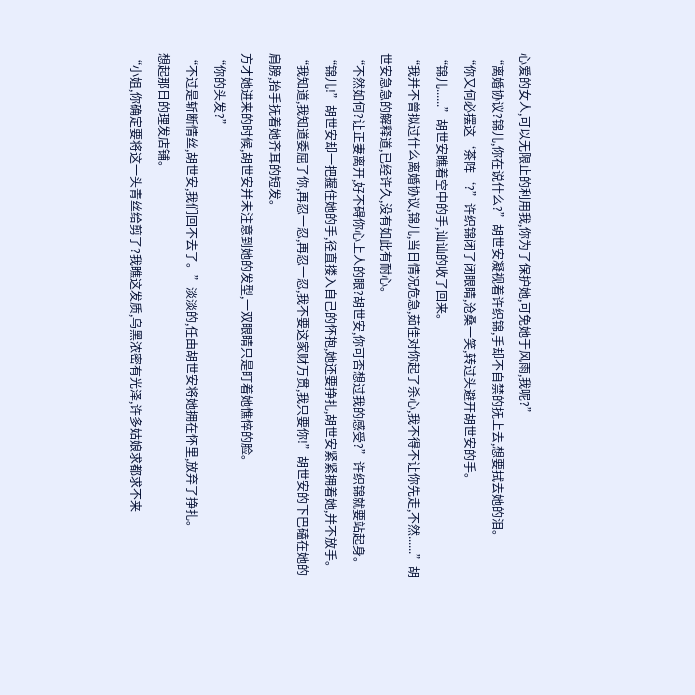心爱的女人,可以无限止的利用我,你为了保护她,可免她于风雨,我呢?”
“离婚协议?锦儿,你在说什么?”胡世安凝视着许织锦,手却不自禁的抚上去,想要拭去她的泪。
“你又何必摆这‘茶阵‘?”许织锦闭了闭眼睛,沧桑一笑,转过头避开胡世安的手。
“锦儿......”胡世安瞧着空中的手,讪讪的收了回来。
“我并不曾拟过什么离婚协议,锦儿,当日情况危急,茹佳对你起了杀心,我不得不让你先走,不然......”胡世安急急的解释道,已经许久,没有如此有耐心。
“不然如何?让正妻离开,好不碍你心上人的眼?胡世安,你可否想过我的感受?”许织锦就要站起身。
“锦儿!”胡世安却一把握住她的手,径直搂入自己的怀抱,她还要挣扎,胡世安紧紧拥着她,并不放手。
“我知道,我知道委屈了你,再忍一忍,再忍一忍,我不要这家财万贯,我只要你!”胡世安的下巴磕在她的肩膀,抬手抚着她齐耳的短发。
方才她进来的时候,胡世安并未注意到她的发型,一双眼睛只是盯着她憔悴的脸。
“你的头发?”
“不过是斩断情丝,胡世安,我们回不去了。”淡淡的,任由胡世安将她拥在怀里,放弃了挣扎。
想起那日的理发店铺。
“小姐,你确定要将这一头青丝给剪了?我瞧这发质,乌黑浓密有光泽,许多姑娘求都求不来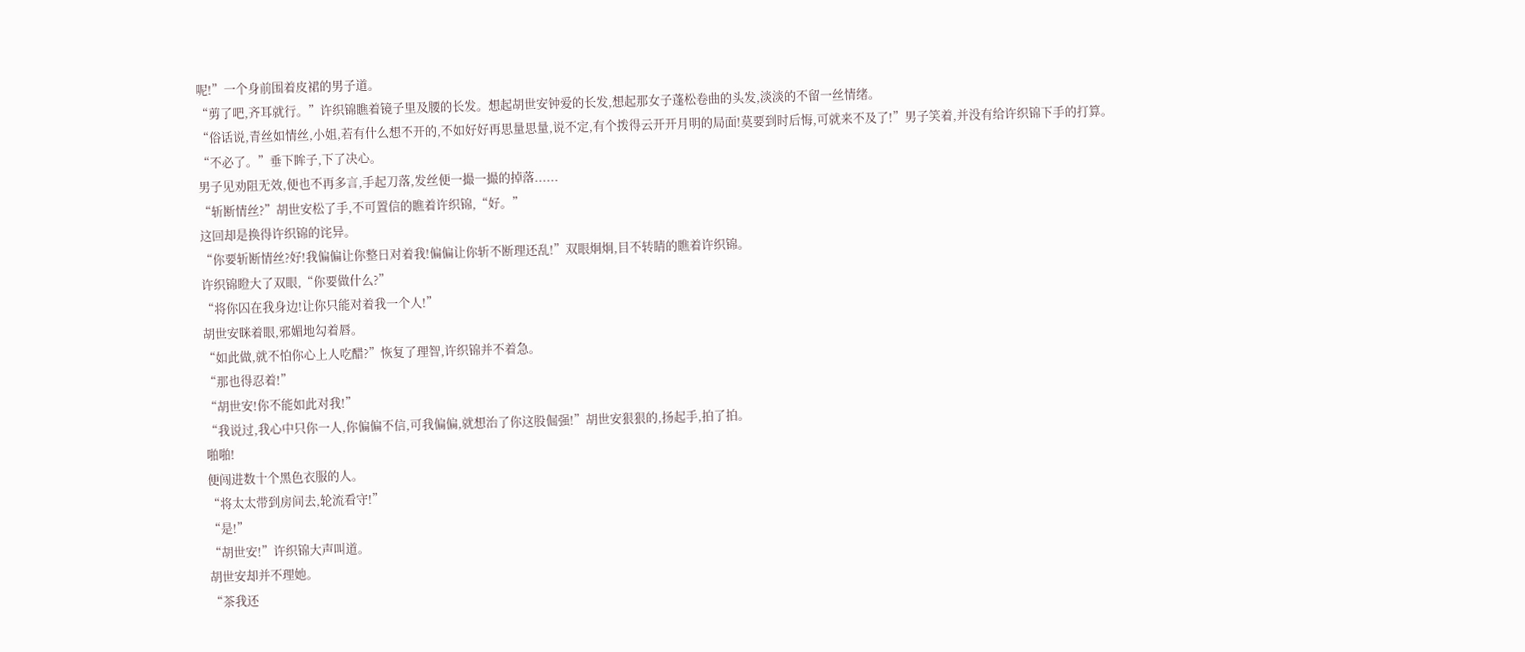呢!”一个身前围着皮裙的男子道。
“剪了吧,齐耳就行。”许织锦瞧着镜子里及腰的长发。想起胡世安钟爱的长发,想起那女子蓬松卷曲的头发,淡淡的不留一丝情绪。
“俗话说,青丝如情丝,小姐,若有什么想不开的,不如好好再思量思量,说不定,有个拨得云开开月明的局面!莫要到时后悔,可就来不及了!”男子笑着,并没有给许织锦下手的打算。
“不必了。”垂下眸子,下了决心。
男子见劝阻无效,便也不再多言,手起刀落,发丝便一撮一撮的掉落......
“斩断情丝?”胡世安松了手,不可置信的瞧着许织锦,“好。”
这回却是换得许织锦的诧异。
“你要斩断情丝?好!我偏偏让你整日对着我!偏偏让你斩不断理还乱!”双眼炯炯,目不转睛的瞧着许织锦。
许织锦瞪大了双眼,“你要做什么?”
“将你囚在我身边!让你只能对着我一个人!”
胡世安眯着眼,邪媚地勾着唇。
“如此做,就不怕你心上人吃醋?”恢复了理智,许织锦并不着急。
“那也得忍着!”
“胡世安!你不能如此对我!”
“我说过,我心中只你一人,你偏偏不信,可我偏偏,就想治了你这股倔强!”胡世安狠狠的,扬起手,拍了拍。
啪啪!
便闯进数十个黑色衣服的人。
“将太太带到房间去,轮流看守!”
“是!”
“胡世安!”许织锦大声叫道。
胡世安却并不理她。
“茶我还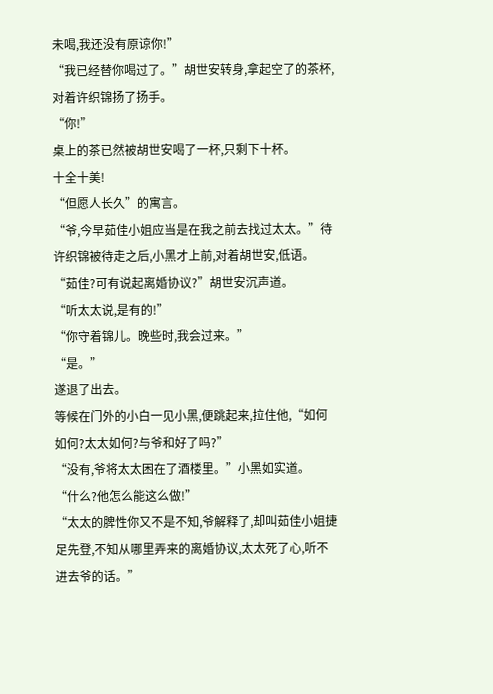未喝,我还没有原谅你!”
“我已经替你喝过了。”胡世安转身,拿起空了的茶杯,对着许织锦扬了扬手。
“你!”
桌上的茶已然被胡世安喝了一杯,只剩下十杯。
十全十美!
“但愿人长久”的寓言。
“爷,今早茹佳小姐应当是在我之前去找过太太。”待许织锦被待走之后,小黑才上前,对着胡世安,低语。
“茹佳?可有说起离婚协议?”胡世安沉声道。
“听太太说,是有的!”
“你守着锦儿。晚些时,我会过来。”
“是。”
遂退了出去。
等候在门外的小白一见小黑,便跳起来,拉住他,“如何如何?太太如何?与爷和好了吗?”
“没有,爷将太太困在了酒楼里。”小黑如实道。
“什么?他怎么能这么做!”
“太太的脾性你又不是不知,爷解释了,却叫茹佳小姐捷足先登,不知从哪里弄来的离婚协议,太太死了心,听不进去爷的话。”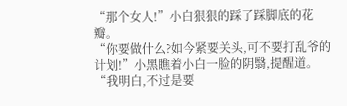“那个女人!”小白狠狠的踩了踩脚底的花瓣。
“你要做什么?如今紧要关头,可不要打乱爷的计划!”小黑瞧着小白一脸的阴翳,提醒道。
“我明白,不过是要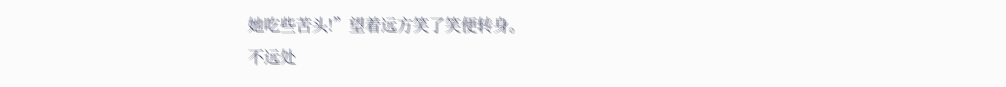她吃些苦头!”望着远方笑了笑便转身。
不远处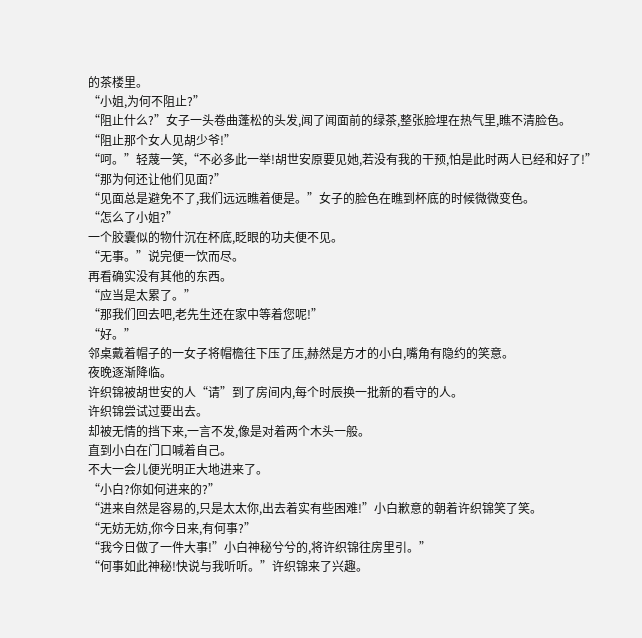的茶楼里。
“小姐,为何不阻止?”
“阻止什么?”女子一头卷曲蓬松的头发,闻了闻面前的绿茶,整张脸埋在热气里,瞧不清脸色。
“阻止那个女人见胡少爷!”
“呵。”轻蔑一笑,“不必多此一举!胡世安原要见她,若没有我的干预,怕是此时两人已经和好了!”
“那为何还让他们见面?”
“见面总是避免不了,我们远远瞧着便是。”女子的脸色在瞧到杯底的时候微微变色。
“怎么了小姐?”
一个胶囊似的物什沉在杯底,眨眼的功夫便不见。
“无事。”说完便一饮而尽。
再看确实没有其他的东西。
“应当是太累了。”
“那我们回去吧,老先生还在家中等着您呢!”
“好。”
邻桌戴着帽子的一女子将帽檐往下压了压,赫然是方才的小白,嘴角有隐约的笑意。
夜晚逐渐降临。
许织锦被胡世安的人“请”到了房间内,每个时辰换一批新的看守的人。
许织锦尝试过要出去。
却被无情的挡下来,一言不发,像是对着两个木头一般。
直到小白在门口喊着自己。
不大一会儿便光明正大地进来了。
“小白?你如何进来的?”
“进来自然是容易的,只是太太你,出去着实有些困难!”小白歉意的朝着许织锦笑了笑。
“无妨无妨,你今日来,有何事?”
“我今日做了一件大事!”小白神秘兮兮的,将许织锦往房里引。”
“何事如此神秘!快说与我听听。”许织锦来了兴趣。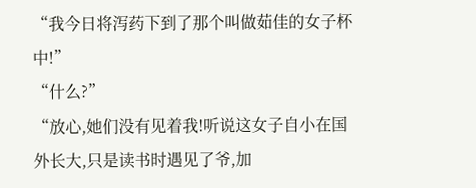“我今日将泻药下到了那个叫做茹佳的女子杯中!”
“什么?”
“放心,她们没有见着我!听说这女子自小在国外长大,只是读书时遇见了爷,加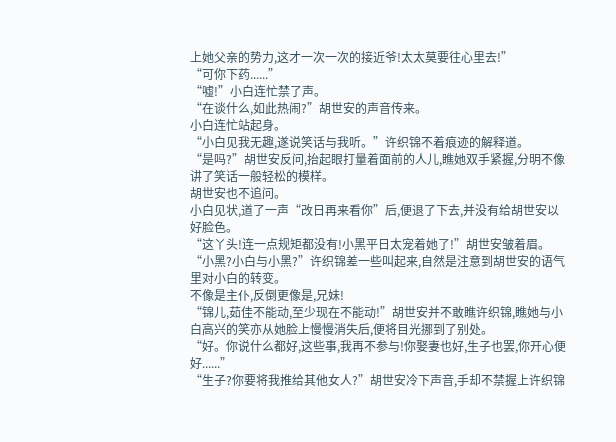上她父亲的势力,这才一次一次的接近爷!太太莫要往心里去!”
“可你下药......”
“嘘!”小白连忙禁了声。
“在谈什么,如此热闹?”胡世安的声音传来。
小白连忙站起身。
“小白见我无趣,遂说笑话与我听。”许织锦不着痕迹的解释道。
“是吗?”胡世安反问,抬起眼打量着面前的人儿,瞧她双手紧握,分明不像讲了笑话一般轻松的模样。
胡世安也不追问。
小白见状,道了一声“改日再来看你”后,便退了下去,并没有给胡世安以好脸色。
“这丫头!连一点规矩都没有!小黑平日太宠着她了!”胡世安皱着眉。
“小黑?小白与小黑?”许织锦差一些叫起来,自然是注意到胡世安的语气里对小白的转变。
不像是主仆,反倒更像是,兄妹!
“锦儿,茹佳不能动,至少现在不能动!”胡世安并不敢瞧许织锦,瞧她与小白高兴的笑亦从她脸上慢慢消失后,便将目光挪到了别处。
“好。你说什么都好,这些事,我再不参与!你娶妻也好,生子也罢,你开心便好......”
“生子?你要将我推给其他女人?”胡世安冷下声音,手却不禁握上许织锦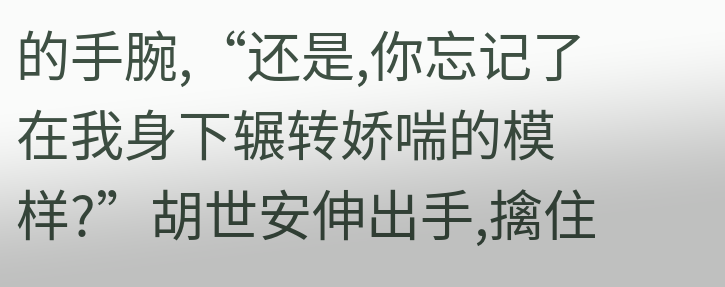的手腕,“还是,你忘记了在我身下辗转娇喘的模样?”胡世安伸出手,擒住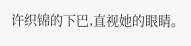许织锦的下巴,直视她的眼睛。